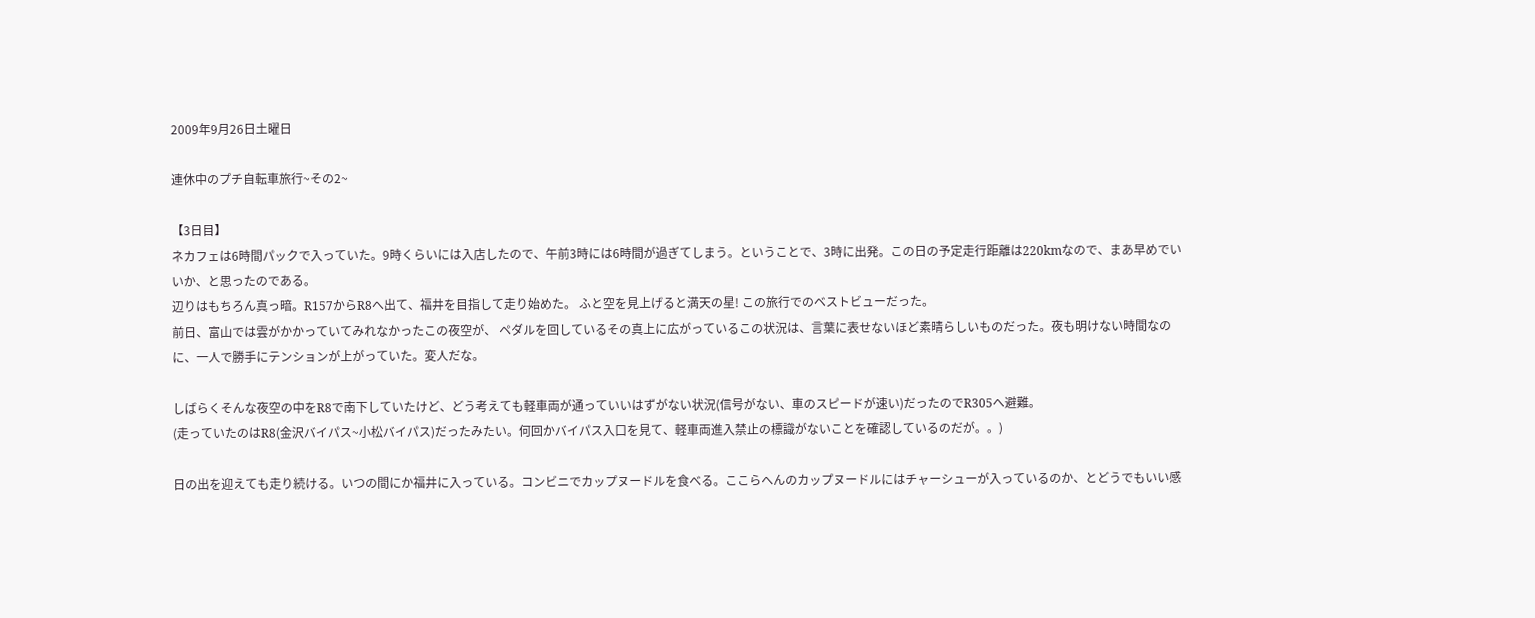2009年9月26日土曜日

連休中のプチ自転車旅行~その2~

【3日目】
ネカフェは6時間パックで入っていた。9時くらいには入店したので、午前3時には6時間が過ぎてしまう。ということで、3時に出発。この日の予定走行距離は220kmなので、まあ早めでいいか、と思ったのである。
辺りはもちろん真っ暗。R157からR8へ出て、福井を目指して走り始めた。 ふと空を見上げると満天の星! この旅行でのベストビューだった。
前日、富山では雲がかかっていてみれなかったこの夜空が、 ペダルを回しているその真上に広がっているこの状況は、言葉に表せないほど素晴らしいものだった。夜も明けない時間なのに、一人で勝手にテンションが上がっていた。変人だな。

しばらくそんな夜空の中をR8で南下していたけど、どう考えても軽車両が通っていいはずがない状況(信号がない、車のスピードが速い)だったのでR305へ避難。
(走っていたのはR8(金沢バイパス~小松バイパス)だったみたい。何回かバイパス入口を見て、軽車両進入禁止の標識がないことを確認しているのだが。。)

日の出を迎えても走り続ける。いつの間にか福井に入っている。コンビニでカップヌードルを食べる。ここらへんのカップヌードルにはチャーシューが入っているのか、とどうでもいい感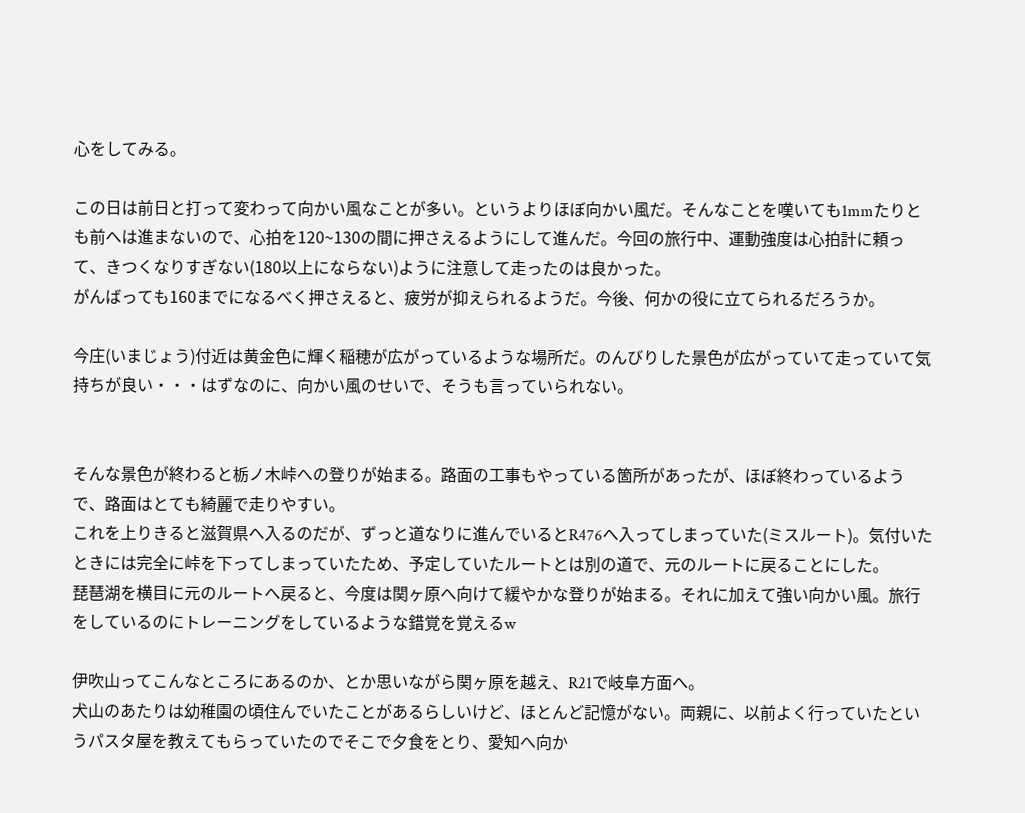心をしてみる。

この日は前日と打って変わって向かい風なことが多い。というよりほぼ向かい風だ。そんなことを嘆いても1mmたりとも前へは進まないので、心拍を120~130の間に押さえるようにして進んだ。今回の旅行中、運動強度は心拍計に頼って、きつくなりすぎない(180以上にならない)ように注意して走ったのは良かった。
がんばっても160までになるべく押さえると、疲労が抑えられるようだ。今後、何かの役に立てられるだろうか。

今庄(いまじょう)付近は黄金色に輝く稲穂が広がっているような場所だ。のんびりした景色が広がっていて走っていて気持ちが良い・・・はずなのに、向かい風のせいで、そうも言っていられない。


そんな景色が終わると栃ノ木峠への登りが始まる。路面の工事もやっている箇所があったが、ほぼ終わっているようで、路面はとても綺麗で走りやすい。
これを上りきると滋賀県へ入るのだが、ずっと道なりに進んでいるとR476へ入ってしまっていた(ミスルート)。気付いたときには完全に峠を下ってしまっていたため、予定していたルートとは別の道で、元のルートに戻ることにした。
琵琶湖を横目に元のルートへ戻ると、今度は関ヶ原へ向けて緩やかな登りが始まる。それに加えて強い向かい風。旅行をしているのにトレーニングをしているような錯覚を覚えるw

伊吹山ってこんなところにあるのか、とか思いながら関ヶ原を越え、R21で岐阜方面へ。
犬山のあたりは幼稚園の頃住んでいたことがあるらしいけど、ほとんど記憶がない。両親に、以前よく行っていたというパスタ屋を教えてもらっていたのでそこで夕食をとり、愛知へ向か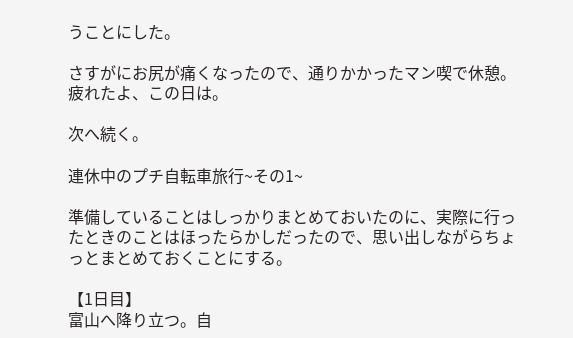うことにした。

さすがにお尻が痛くなったので、通りかかったマン喫で休憩。疲れたよ、この日は。

次へ続く。

連休中のプチ自転車旅行~その1~

準備していることはしっかりまとめておいたのに、実際に行ったときのことはほったらかしだったので、思い出しながらちょっとまとめておくことにする。

【1日目】
富山へ降り立つ。自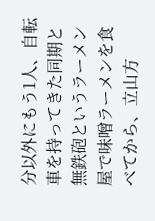分以外にもう1人、自転車を持ってきた同期と無鉄砲というラーメン屋で味噌ラーメンを食べてから、立山方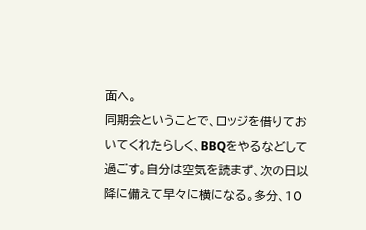面へ。
同期会ということで、ロッジを借りておいてくれたらしく、BBQをやるなどして過ごす。自分は空気を読まず、次の日以降に備えて早々に横になる。多分、10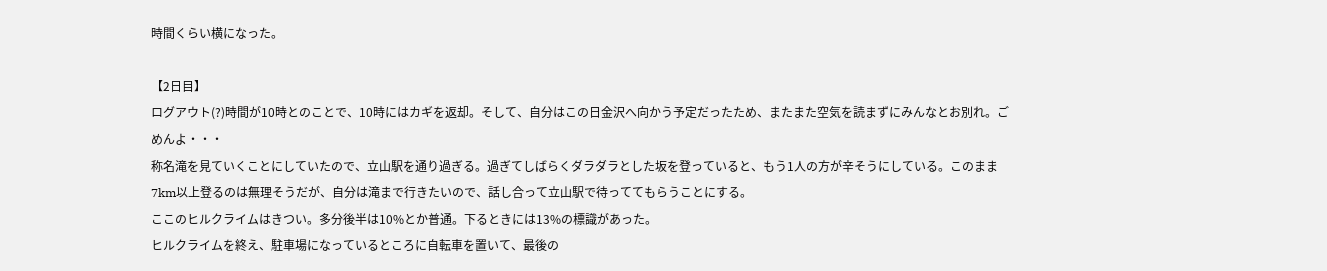時間くらい横になった。

【2日目】
ログアウト(?)時間が10時とのことで、10時にはカギを返却。そして、自分はこの日金沢へ向かう予定だったため、またまた空気を読まずにみんなとお別れ。ごめんよ・・・
称名滝を見ていくことにしていたので、立山駅を通り過ぎる。過ぎてしばらくダラダラとした坂を登っていると、もう1人の方が辛そうにしている。このまま7km以上登るのは無理そうだが、自分は滝まで行きたいので、話し合って立山駅で待っててもらうことにする。
ここのヒルクライムはきつい。多分後半は10%とか普通。下るときには13%の標識があった。
ヒルクライムを終え、駐車場になっているところに自転車を置いて、最後の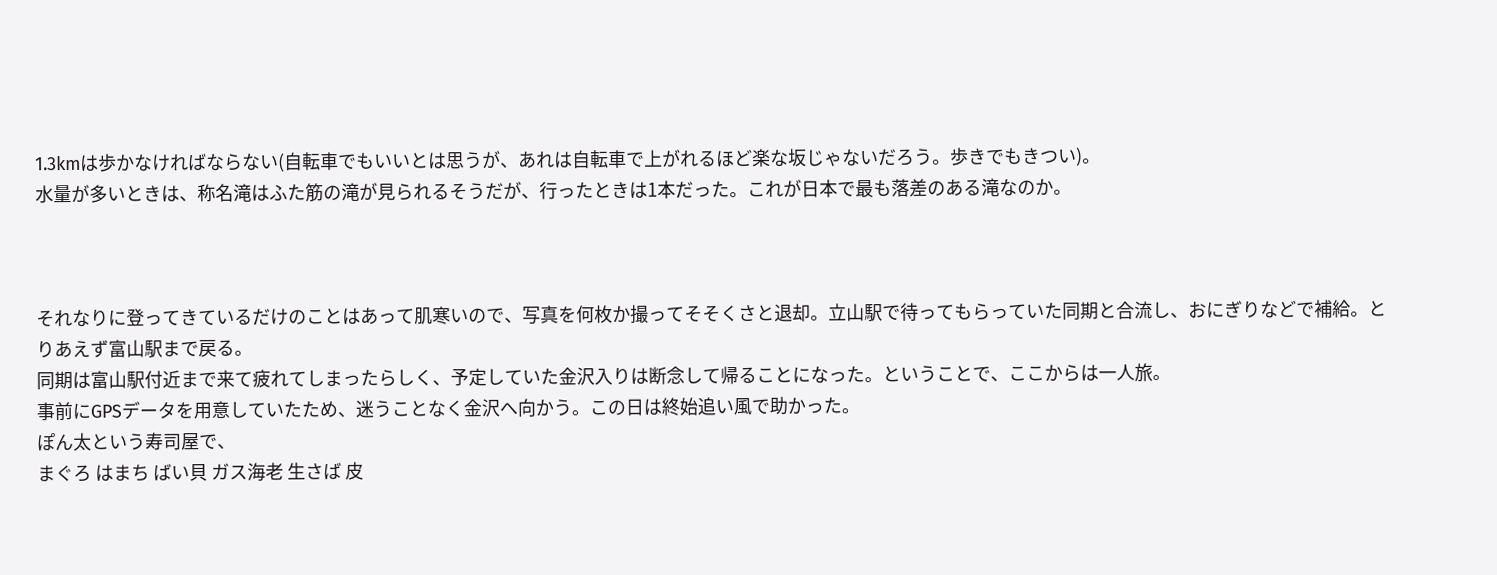1.3kmは歩かなければならない(自転車でもいいとは思うが、あれは自転車で上がれるほど楽な坂じゃないだろう。歩きでもきつい)。
水量が多いときは、称名滝はふた筋の滝が見られるそうだが、行ったときは1本だった。これが日本で最も落差のある滝なのか。



それなりに登ってきているだけのことはあって肌寒いので、写真を何枚か撮ってそそくさと退却。立山駅で待ってもらっていた同期と合流し、おにぎりなどで補給。とりあえず富山駅まで戻る。
同期は富山駅付近まで来て疲れてしまったらしく、予定していた金沢入りは断念して帰ることになった。ということで、ここからは一人旅。
事前にGPSデータを用意していたため、迷うことなく金沢へ向かう。この日は終始追い風で助かった。
ぽん太という寿司屋で、
まぐろ はまち ばい貝 ガス海老 生さば 皮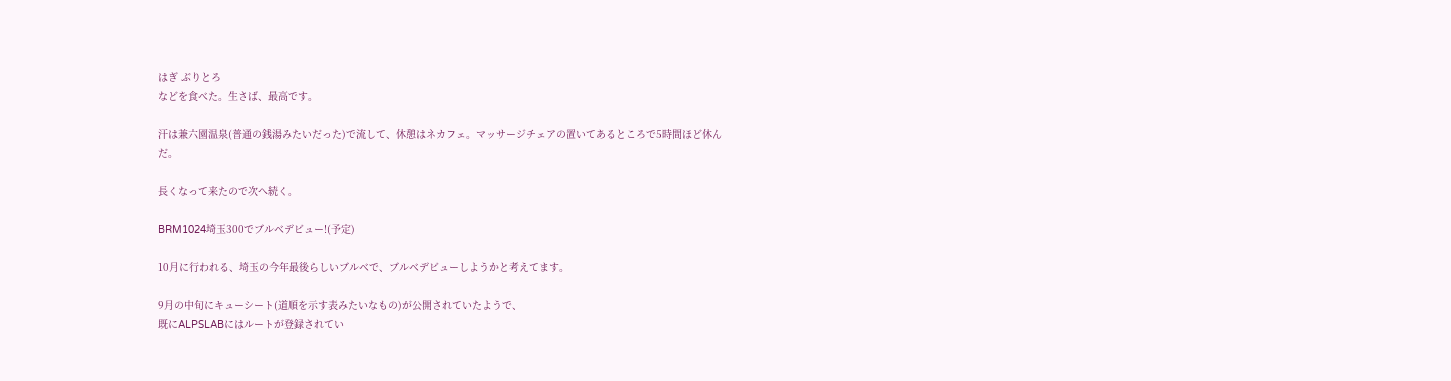はぎ ぶりとろ
などを食べた。生さば、最高です。

汗は兼六園温泉(普通の銭湯みたいだった)で流して、休憩はネカフェ。マッサージチェアの置いてあるところで5時間ほど休んだ。

長くなって来たので次へ続く。

BRM1024埼玉300でブルベデビュー!(予定)

10月に行われる、埼玉の今年最後らしいブルベで、ブルベデビューしようかと考えてます。

9月の中旬にキューシート(道順を示す表みたいなもの)が公開されていたようで、
既にALPSLABにはルートが登録されてい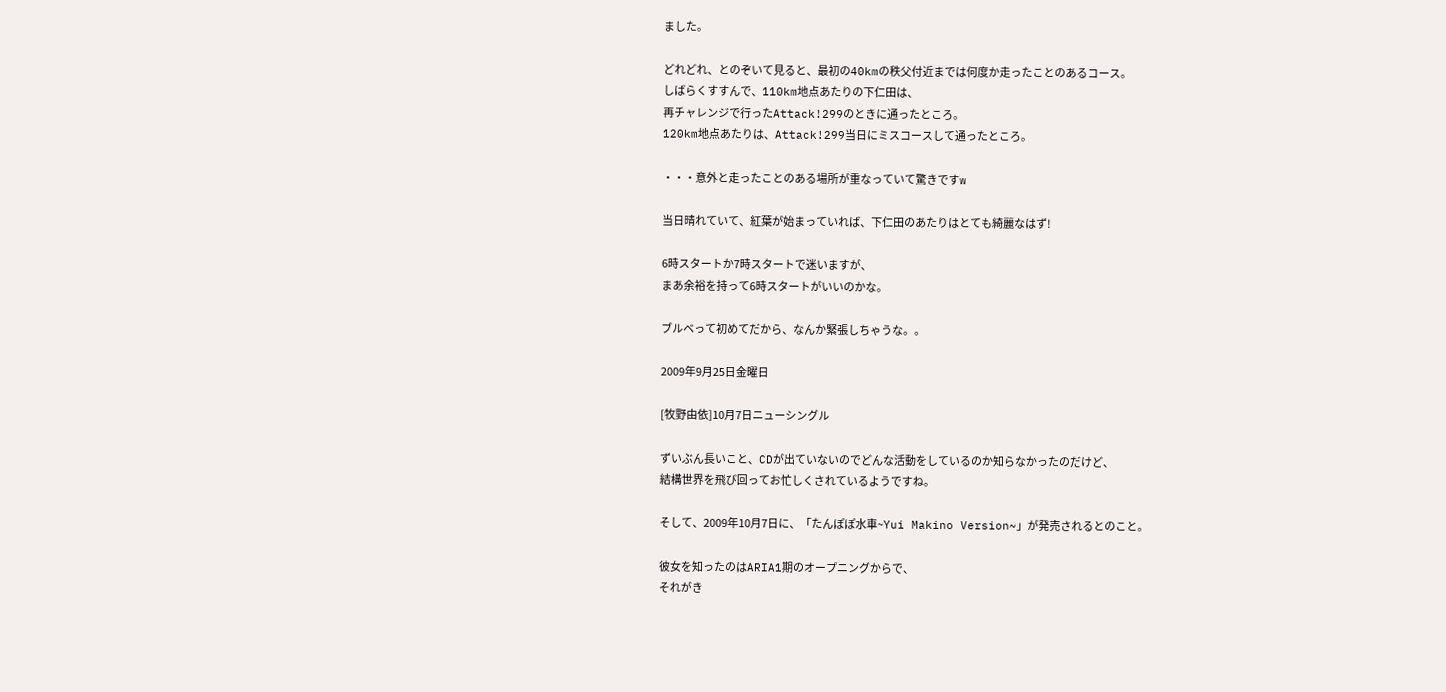ました。

どれどれ、とのぞいて見ると、最初の40kmの秩父付近までは何度か走ったことのあるコース。
しばらくすすんで、110km地点あたりの下仁田は、
再チャレンジで行ったAttack!299のときに通ったところ。
120km地点あたりは、Attack!299当日にミスコースして通ったところ。

・・・意外と走ったことのある場所が重なっていて驚きですw

当日晴れていて、紅葉が始まっていれば、下仁田のあたりはとても綺麗なはず!

6時スタートか7時スタートで迷いますが、
まあ余裕を持って6時スタートがいいのかな。

ブルベって初めてだから、なんか緊張しちゃうな。。

2009年9月25日金曜日

[牧野由依]10月7日ニューシングル

ずいぶん長いこと、CDが出ていないのでどんな活動をしているのか知らなかったのだけど、
結構世界を飛び回ってお忙しくされているようですね。

そして、2009年10月7日に、「たんぽぽ水車~Yui Makino Version~」が発売されるとのこと。

彼女を知ったのはARIA1期のオープニングからで、
それがき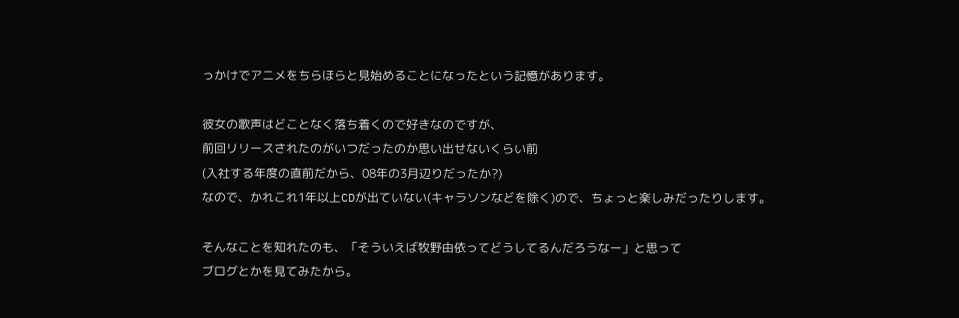っかけでアニメをちらほらと見始めることになったという記憶があります。

彼女の歌声はどことなく落ち着くので好きなのですが、
前回リリースされたのがいつだったのか思い出せないくらい前
(入社する年度の直前だから、08年の3月辺りだったか?)
なので、かれこれ1年以上CDが出ていない(キャラソンなどを除く)ので、ちょっと楽しみだったりします。

そんなことを知れたのも、「そういえば牧野由依ってどうしてるんだろうなー」と思って
ブログとかを見てみたから。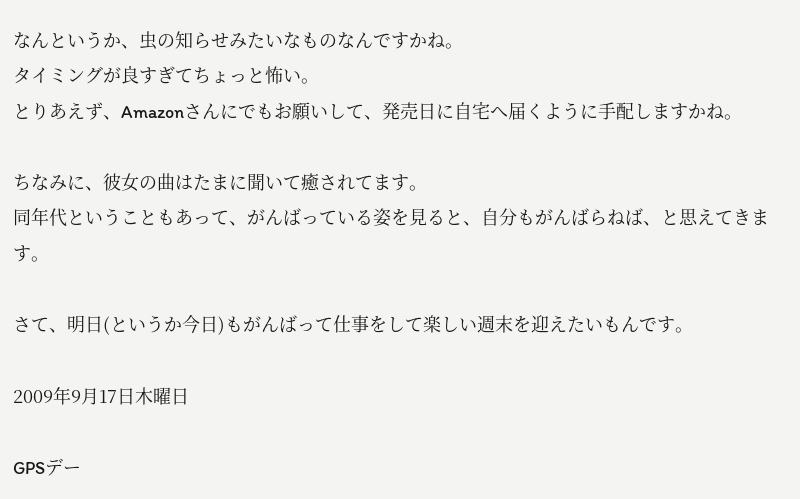なんというか、虫の知らせみたいなものなんですかね。
タイミングが良すぎてちょっと怖い。
とりあえず、Amazonさんにでもお願いして、発売日に自宅へ届くように手配しますかね。

ちなみに、彼女の曲はたまに聞いて癒されてます。
同年代ということもあって、がんばっている姿を見ると、自分もがんばらねば、と思えてきます。

さて、明日(というか今日)もがんばって仕事をして楽しい週末を迎えたいもんです。

2009年9月17日木曜日

GPSデー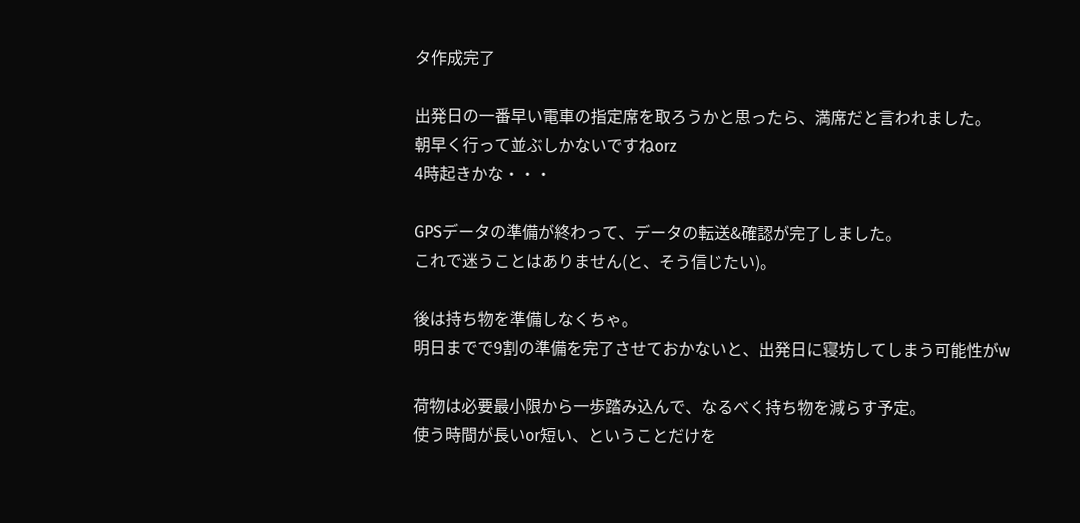タ作成完了

出発日の一番早い電車の指定席を取ろうかと思ったら、満席だと言われました。
朝早く行って並ぶしかないですねorz
4時起きかな・・・

GPSデータの準備が終わって、データの転送&確認が完了しました。
これで迷うことはありません(と、そう信じたい)。

後は持ち物を準備しなくちゃ。
明日までで9割の準備を完了させておかないと、出発日に寝坊してしまう可能性がw

荷物は必要最小限から一歩踏み込んで、なるべく持ち物を減らす予定。
使う時間が長いor短い、ということだけを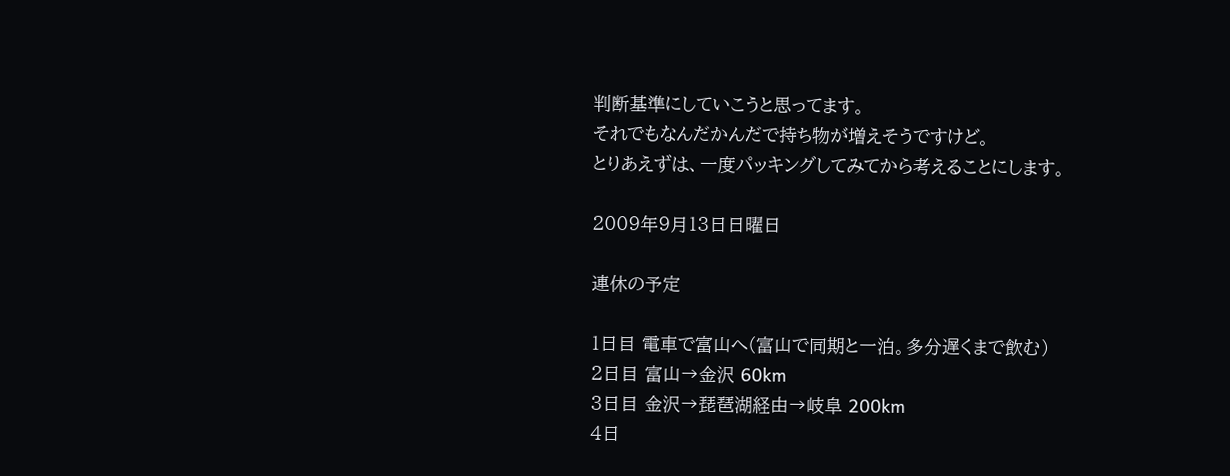判断基準にしていこうと思ってます。
それでもなんだかんだで持ち物が増えそうですけど。
とりあえずは、一度パッキングしてみてから考えることにします。

2009年9月13日日曜日

連休の予定

1日目 電車で富山へ(富山で同期と一泊。多分遅くまで飲む)
2日目 富山→金沢 60km
3日目 金沢→琵琶湖経由→岐阜 200km
4日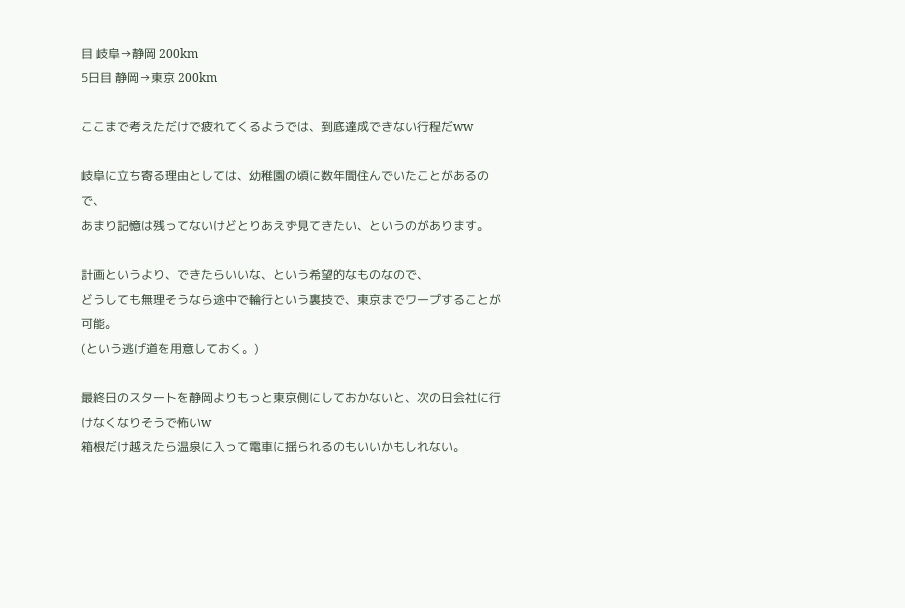目 岐阜→静岡 200km
5日目 静岡→東京 200km

ここまで考えただけで疲れてくるようでは、到底達成できない行程だww

岐阜に立ち寄る理由としては、幼稚園の頃に数年間住んでいたことがあるので、
あまり記憶は残ってないけどとりあえず見てきたい、というのがあります。

計画というより、できたらいいな、という希望的なものなので、
どうしても無理そうなら途中で輪行という裏技で、東京までワープすることが可能。
(という逃げ道を用意しておく。)

最終日のスタートを静岡よりもっと東京側にしておかないと、次の日会社に行けなくなりそうで怖いw
箱根だけ越えたら温泉に入って電車に揺られるのもいいかもしれない。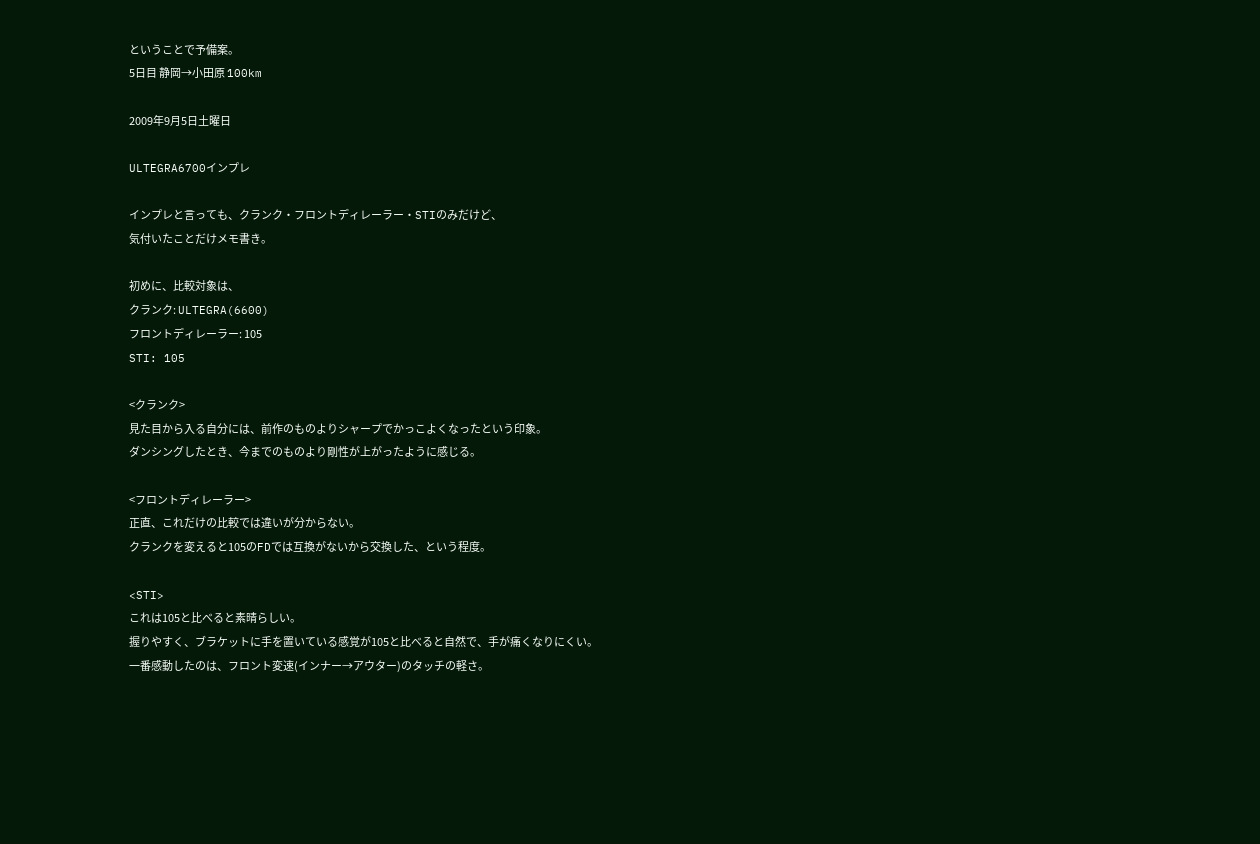ということで予備案。
5日目 静岡→小田原 100km

2009年9月5日土曜日

ULTEGRA6700インプレ

インプレと言っても、クランク・フロントディレーラー・STIのみだけど、
気付いたことだけメモ書き。

初めに、比較対象は、
クランク: ULTEGRA(6600)
フロントディレーラー: 105
STI: 105

<クランク>
見た目から入る自分には、前作のものよりシャープでかっこよくなったという印象。
ダンシングしたとき、今までのものより剛性が上がったように感じる。

<フロントディレーラー>
正直、これだけの比較では違いが分からない。
クランクを変えると105のFDでは互換がないから交換した、という程度。

<STI>
これは105と比べると素晴らしい。
握りやすく、ブラケットに手を置いている感覚が105と比べると自然で、手が痛くなりにくい。
一番感動したのは、フロント変速(インナー→アウター)のタッチの軽さ。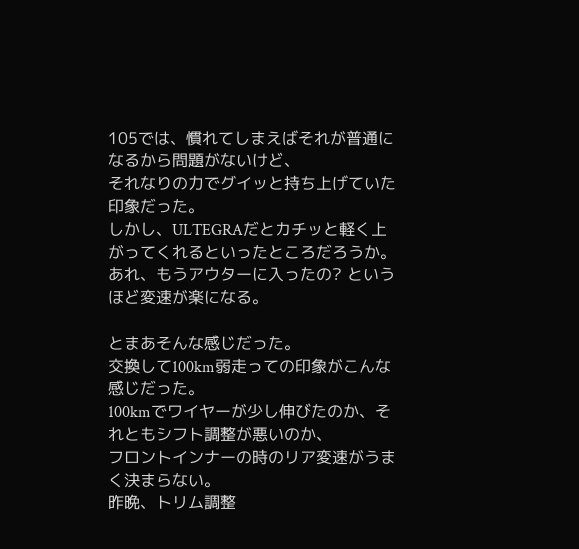105では、慣れてしまえばそれが普通になるから問題がないけど、
それなりの力でグイッと持ち上げていた印象だった。
しかし、ULTEGRAだとカチッと軽く上がってくれるといったところだろうか。
あれ、もうアウターに入ったの? というほど変速が楽になる。

とまあそんな感じだった。
交換して100km弱走っての印象がこんな感じだった。
100kmでワイヤーが少し伸びたのか、それともシフト調整が悪いのか、
フロントインナーの時のリア変速がうまく決まらない。
昨晩、トリム調整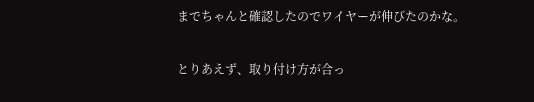までちゃんと確認したのでワイヤーが伸びたのかな。

とりあえず、取り付け方が合っ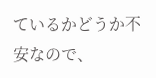ているかどうか不安なので、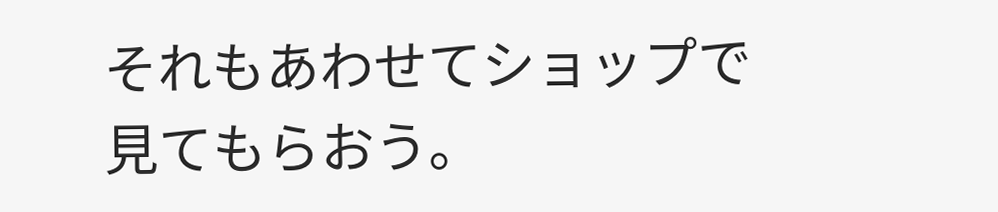それもあわせてショップで見てもらおう。